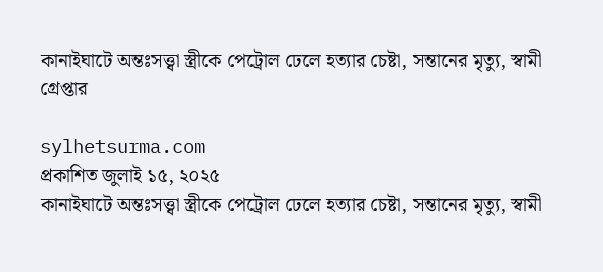কানাইঘাটে অন্তঃসত্ত্বা স্ত্রীকে পেট্রোল ঢেলে হত্যার চেষ্টা, সন্তানের মৃত্যু, স্বামী গ্রেপ্তার

sylhetsurma.com
প্রকাশিত জুলাই ১৫, ২০২৫
কানাইঘাটে অন্তঃসত্ত্বা স্ত্রীকে পেট্রোল ঢেলে হত্যার চেষ্টা, সন্তানের মৃত্যু, স্বামী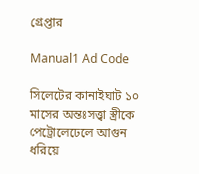গ্রেপ্তার

Manual1 Ad Code

সিলেটের কানাইঘাট ১০ মাসের অন্তঃসত্ত্বা স্ত্রীকে পেট্রোলেঢেলে আগুন ধরিয়ে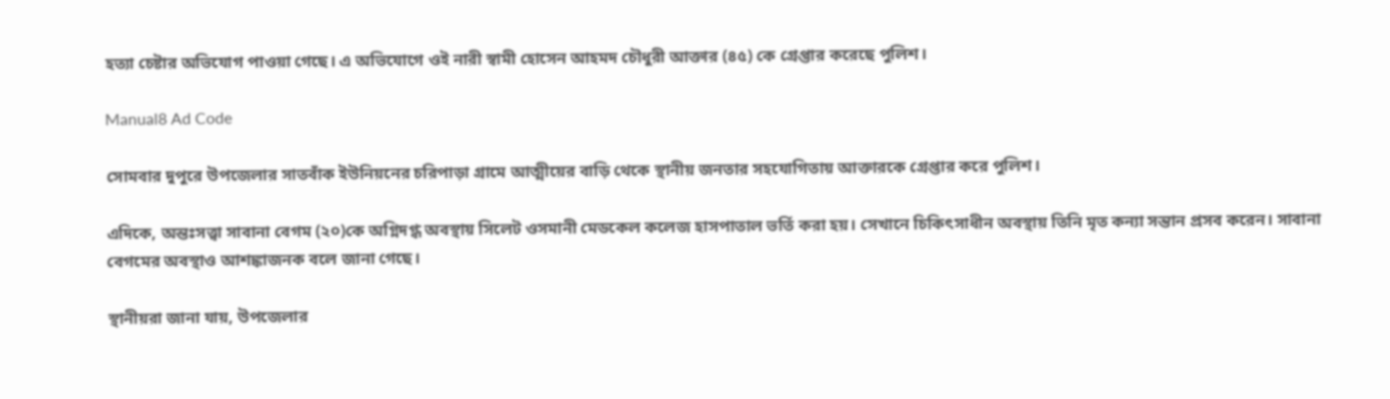হত্যা চেষ্টার অভিযোগ পাওয়া গেছে। এ অভিযোগে ওই নারী স্বামী হোসেন আহমদ চৌধুরী আক্তার (৪৫) কে গ্রেপ্তার করেছে পুলিশ।

Manual8 Ad Code

সোমবার দুপুরে উপজেলার সাতবাঁক ইউনিয়নের চরিপাড়া গ্রামে আত্মীয়ের বাড়ি থেকে স্থানীয় জনতার সহযোগিতায় আক্তারকে গ্রেপ্তার করে পুলিশ।

এদিকে, অন্তঃসত্ত্বা সাবানা বেগম (২০)কে অগ্নিদগ্ধ অবস্থায় সিলেট ওসমানী মেডকেল কলেজ হাসপাতাল ভর্তি করা হয়। সেখানে চিকিৎসাধীন অবস্থায় তিনি মৃত কন্যা সন্তান প্রসব করেন। সাবানা বেগমের অবস্থাও আশঙ্কাজনক বলে জানা গেছে।

স্থানীয়রা জানা যায়, উপজেলার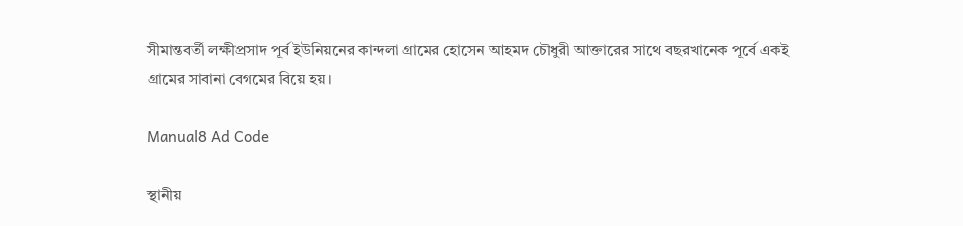সীমান্তবর্তী লক্ষীপ্রসাদ পূর্ব ইউনিয়নের কান্দলা গ্রামের হোসেন আহমদ চৌধুরী আক্তারের সাথে বছরখানেক পূর্বে একই গ্রামের সাবানা বেগমের বিয়ে হয়।

Manual8 Ad Code

স্থানীয়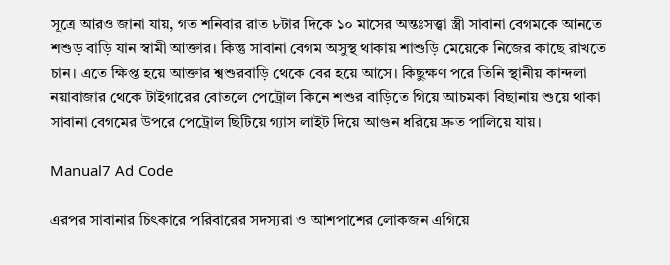সূত্রে আরও জানা যায়, গত শনিবার রাত ৮টার দিকে ১০ মাসের অন্তঃসত্ত্বা স্ত্রী সাবানা বেগমকে আনতে শশুড় বাড়ি যান স্বামী আক্তার। কিন্তু সাবানা বেগম অসুস্থ থাকায় শাশুড়ি মেয়েকে নিজের কাছে রাখতে চান। এতে ক্ষিপ্ত হয়ে আক্তার শ্বশুরবাড়ি থেকে বের হয়ে আসে। কিছুক্ষণ পরে তিনি স্থানীয় কান্দলা নয়াবাজার থেকে টাইগারের বোতলে পেট্রোল কিনে শশুর বাড়িতে গিয়ে আচমকা বিছানায় শুয়ে থাকা সাবানা বেগমের উপরে পেট্রোল ছিটিয়ে গ্যাস লাইট দিয়ে আগুন ধরিয়ে দ্রুত পালিয়ে যায়।

Manual7 Ad Code

এরপর সাবানার চিৎকারে পরিবারের সদস্যরা ও আশপাশের লোকজন এগিয়ে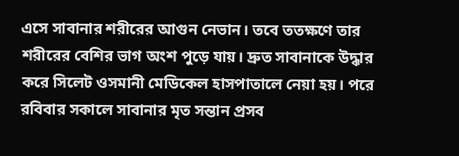এসে সাবানার শরীরের আগুন নেভান। তবে ততক্ষণে তার শরীরের বেশির ভাগ অংশ পুড়ে যায়। দ্রুত সাবানাকে উদ্ধার করে সিলেট ওসমানী মেডিকেল হাসপাতালে নেয়া হয়। পরে রবিবার সকালে সাবানার মৃত সন্তান প্রসব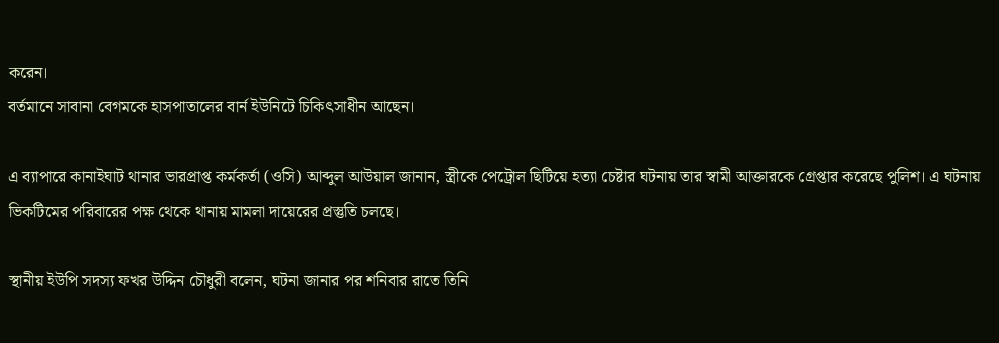করেন।
বর্তমানে সাবানা বেগমকে হাসপাতালের বার্ন ইউনিটে চিকিৎসাধীন আছেন।

এ ব্যাপারে কানাইঘাট থানার ভারপ্রাপ্ত কর্মকর্তা (ওসি) আব্দুল আউয়াল জানান, স্ত্রীকে পেট্রোল ছিটিয়ে হত্যা চেষ্টার ঘটনায় তার স্বামী আক্তারকে গ্রেপ্তার করেছে পুলিশ। এ ঘটনায় ভিকটিমের পরিবারের পক্ষ থেকে থানায় মামলা দায়েরের প্রস্তুতি চলছে।

স্থানীয় ইউপি সদস্য ফখর উদ্দিন চৌধুরী বলেন, ঘটনা জানার পর শনিবার রাতে তিনি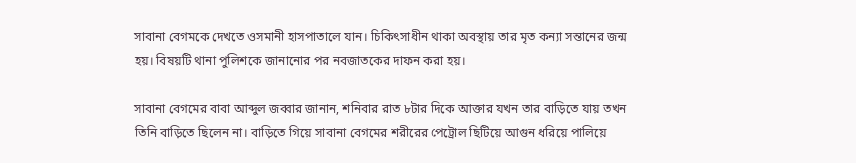সাবানা বেগমকে দেখতে ওসমানী হাসপাতালে যান। চিকিৎসাধীন থাকা অবস্থায় তার মৃত কন্যা সন্তানের জন্ম হয়। বিষয়টি থানা পুলিশকে জানানোর পর নবজাতকের দাফন করা হয়।

সাবানা বেগমের বাবা আব্দুল জব্বার জানান, শনিবার রাত ৮টার দিকে আক্তার যখন তার বাড়িতে যায় তখন তিনি বাড়িতে ছিলেন না। বাড়িতে গিয়ে সাবানা বেগমের শরীরের পেট্রোল ছিটিয়ে আগুন ধরিয়ে পালিয়ে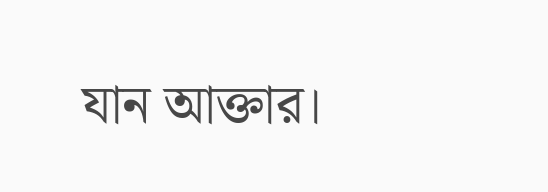যান আক্তার।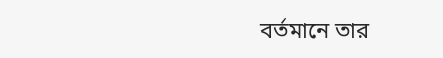বর্তমানে তার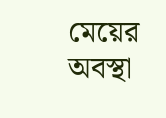মেয়ের অবস্থা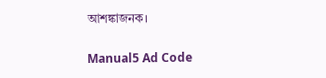আশঙ্কাজনক।

Manual5 Ad Code